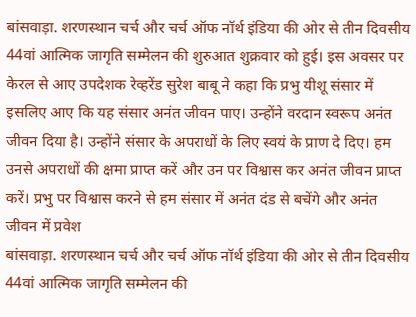बांसवाड़ा. शरणस्थान चर्च और चर्च ऑफ नॉर्थ इंडिया की ओर से तीन दिवसीय 44वां आत्मिक जागृति सम्मेलन की शुरुआत शुक्रवार को हुई। इस अवसर पर केरल से आए उपदेशक रेव्हरेंड सुरेश बाबू ने कहा कि प्रभु यीशू संसार में इसलिए आए कि यह संसार अनंत जीवन पाए। उन्होंने वरदान स्वरूप अनंत जीवन दिया है। उन्होंने संसार के अपराधों के लिए स्वयं के प्राण दे दिए। हम उनसे अपराधों की क्षमा प्राप्त करें और उन पर विश्वास कर अनंत जीवन प्राप्त करें। प्रभु पर विश्वास करने से हम संसार में अनंत दंड से बचेंगे और अनंत जीवन में प्रवेश
बांसवाड़ा. शरणस्थान चर्च और चर्च ऑफ नॉर्थ इंडिया की ओर से तीन दिवसीय 44वां आत्मिक जागृति सम्मेलन की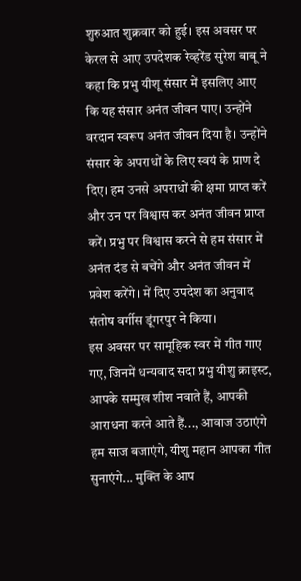शुरुआत शुक्रवार को हुई। इस अवसर पर केरल से आए उपदेशक रेव्हरेंड सुरेश बाबू ने कहा कि प्रभु यीशू संसार में इसलिए आए कि यह संसार अनंत जीवन पाए। उन्होंने वरदान स्वरूप अनंत जीवन दिया है। उन्होंने संसार के अपराधों के लिए स्वयं के प्राण दे दिए। हम उनसे अपराधों की क्षमा प्राप्त करें और उन पर विश्वास कर अनंत जीवन प्राप्त करें। प्रभु पर विश्वास करने से हम संसार में अनंत दंड से बचेंगे और अनंत जीवन में प्रवेश करेंगे। में दिए उपदेश का अनुवाद संतोष वर्गीस डूंगरपुर ने किया।
इस अवसर पर सामूहिक स्वर में गीत गाए गए, जिनमें धन्यवाद सदा प्रभु यीशु क्राइस्ट, आपके सम्मुख शीश नवाते हैं, आपकी आराधना करने आते हैं..., आवाज उठाएंगे हम साज बजाएंगे, यीशु महान आपका गीत सुनाएंगे... मुक्ति के आप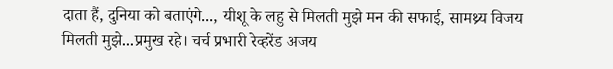दाता हैं, दुनिया को बताएंगे..., यीशू के लहु से मिलती मुझे मन की सफाई, सामथ्र्य विजय मिलती मुझे...प्रमुख रहे। चर्च प्रभारी रेव्हरेंड अजय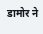डामोर ने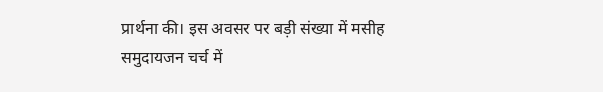प्रार्थना की। इस अवसर पर बड़ी संख्या में मसीह समुदायजन चर्च में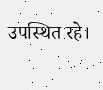उपस्थित रहे।